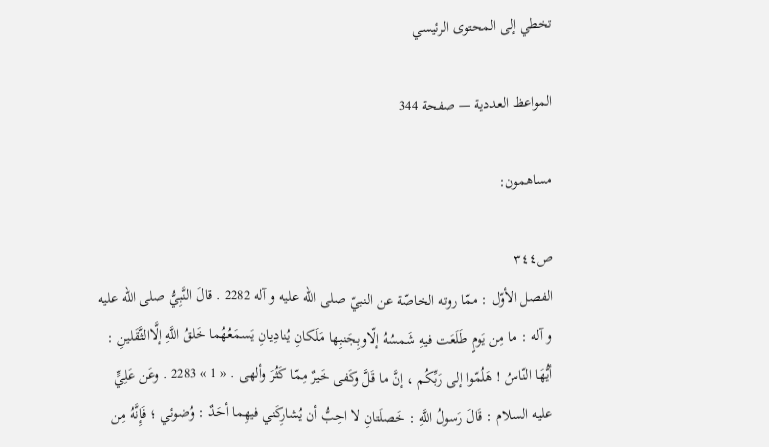تخطي إلى المحتوى الرئيسي

المواعظ العددية — صفحة 344

مساهمون:

ص٣٤٤
الفصل الأوّل : ممّا روته الخاصّة عن النبيّ صلى الله عليه و آله 2282 . قالَ النَّبِيُّ صلى الله عليه و آله : ما مِن يَومٍ طَلَعَت فيهِ شَمسُهُ إلّاوبِجَنبِها مَلَكانِ يُنادِيانِ يَسمَعُهُما خَلقُ اللَّهِ إلَّاالثَّقَلينِ : أيُّهَا النّاسُ ! هَلُمّوا إلى رَبِّكُم ، إنَّ ما قَلَّ وكَفى خَيرٌ مِمّا كَثُرَ وألهى . « 1 » 2283 . وعَن عَلِيٍّ عليه السلام : قَالَ رَسولُ اللَّهِ : خَصلَتانِ لا احِبُّ أن يُشارِكَني فيهِما أحَدٌ : وُضوئي ؛ فَإِنَّهُ مِن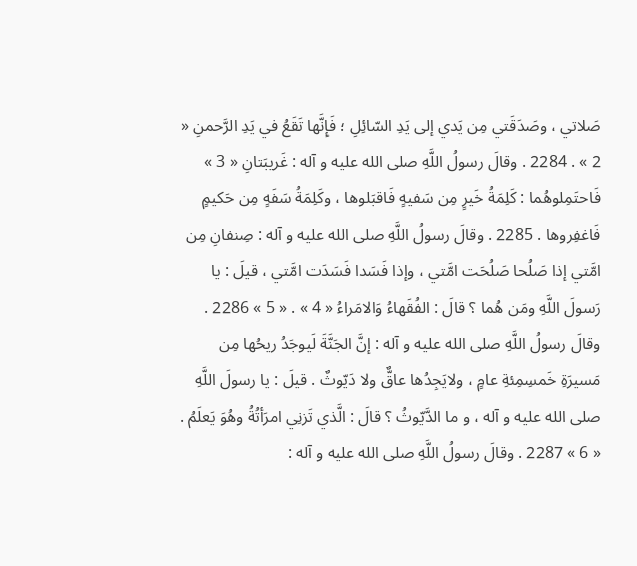صَلاتي ، وصَدَقَتي مِن يَدي إلى يَدِ السّائِلِ ؛ فَإِنَّها تَقَعُ في يَدِ الرَّحمنِ « 2 » . 2284 . وقالَ رسولُ اللَّهِ صلى الله عليه و آله : غَريبَتانِ « 3 » فَاحتَمِلوهُما : كَلِمَةُ خَيرٍ مِن سَفيهٍ فَاقبَلوها ، وكَلِمَةُ سَفَهٍ مِن حَكيمٍ فَاغفِروها . 2285 . وقالَ رسولُ اللَّهِ صلى الله عليه و آله : صِنفانِ مِن امَّتي إذا صَلُحا صَلُحَت امَّتي ، وإذا فَسَدا فَسَدَت امَّتي ، قيلَ : يا رَسولَ اللَّهِ ومَن هُما ؟ قالَ : الفُقَهاءُ وَالامَراءُ « 4 » . « 5 » 2286 . وقالَ رسولُ اللَّهِ صلى الله عليه و آله : إنَّ الجَنَّةَ لَيوجَدُ ريحُها مِن مَسيرَةِ خَمسِمِئةِ عامٍ ، ولايَجِدُها عاقٌّ ولا دَيّوثٌ . قيلَ : يا رسولَ اللَّهِ صلى الله عليه و آله ، و ما الدَّيّوثُ ؟ قالَ : الَّذي تَزنِي امرَأتُةُ وهُوَ يَعلَمُ . « 6 » 2287 . وقالَ رسولُ اللَّهِ صلى الله عليه و آله :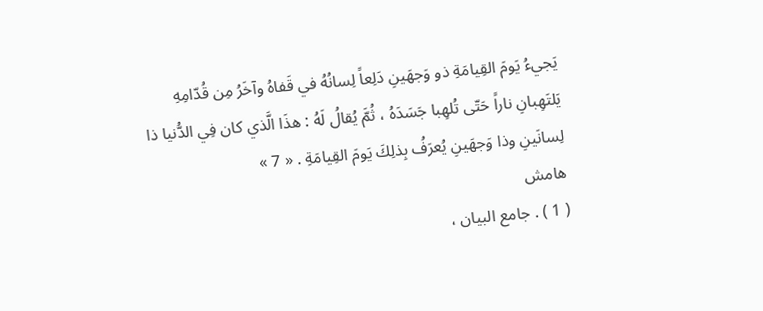يَجيءُ يَومَ القِيامَةِ ذو وَجهَينِ دَلِعاً لِسانُهُ في قَفاهُ وآخَرُ مِن قُدّامِهِ يَلتَهِبانِ ناراً حَتّى تُلهِبا جَسَدَهُ ، ثُمَّ يُقالُ لَهُ : هذَا الَّذي كان فِي الدُّنيا ذا لِسانَينِ وذا وَجهَينِ يُعرَفُ بِذلِكَ يَومَ القِيامَةِ . « 7 »
هامش
( 1 ) . جامع البيان ،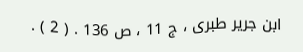ابن جرير طبرى ، ج 11 ، ص 136 . ( 2 ) .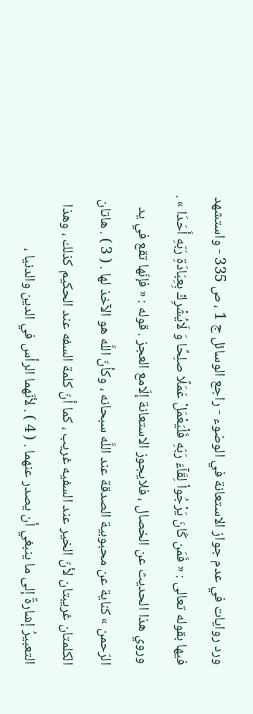ورد روايات في عدم جواز الاستعانة في الوضوء - راجع الوسائل ج 1 ، ص 335 - واستشهد فيها بقوله تعالى : « فَمَن كَانَ يَرْجُواْ لِقَآءَ رَبّهِ فَلْيَعْمَلْ عَمَلًا صلِحًا وَ لَايُشْرِكْ بِعِبَادَةِ رَبّهِ أَحَدَا » . وروي هذا الحديث عن الخصال ، فلايجوز الاستعانة إلّامع العجز . قوله : « فإنّها تقع في يد الرّحمن » كناية عن محبوبية الصدقة عند اللَّه سبحانه ، وكأنّ اللَّه هو الآخذ لها . ( 3 ) . هاتان الكلمتان غريبتان لأنّ الخير عند السفيه غريب ، كما أنّ كلمة السفه عند الحكيم كذلك ، وهذا التعبيرُ إشارةٌ إلى ما ينبغي أن يصدر عنهما . ( 4 ) . لأنّهما الرأس في الدين والدنيا ،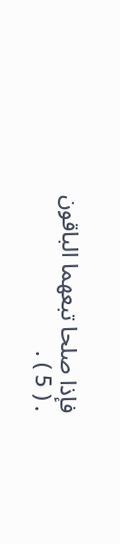فإذا صلحا تبعهما الباقون . ( 5 ) .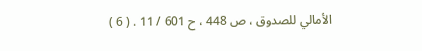الأمالي للصدوق ، ص 448 ، ح 601 / 11 . ( 6 )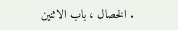. الخصال ، باب الاثنين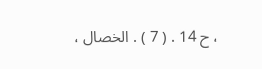، ح 14 . ( 7 ) . الخصال ،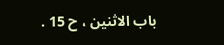باب الاثنين ، ح 15 .